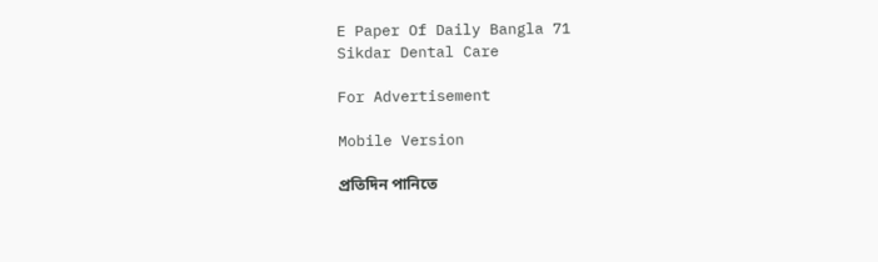E Paper Of Daily Bangla 71
Sikdar Dental Care

For Advertisement

Mobile Version

প্রতিদিন পানিতে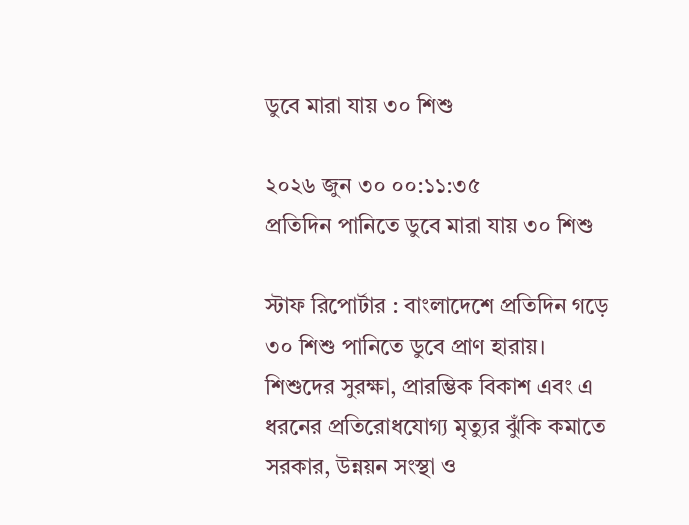ডুবে মারা যায় ৩০ শিশু

২০২৬ জুন ৩০ ০০:১১:৩৫
প্রতিদিন পানিতে ডুবে মারা যায় ৩০ শিশু

স্টাফ রিপোর্টার : বাংলাদেশে প্রতিদিন গড়ে ৩০ শিশু পানিতে ডুবে প্রাণ হারায়। শিশুদের সুরক্ষা, প্রারম্ভিক বিকাশ এবং এ ধরনের প্রতিরোধযোগ্য মৃত্যুর ঝুঁকি কমাতে সরকার, উন্নয়ন সংস্থা ও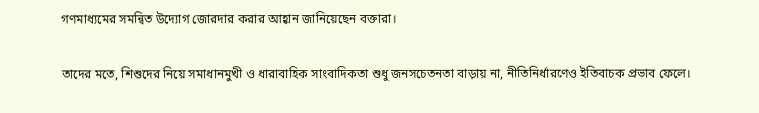গণমাধ্যমের সমন্বিত উদ্যোগ জোরদার করার আহ্বান জানিয়েছেন বক্তারা।

তাদের মতে, শিশুদের নিয়ে সমাধানমুখী ও ধারাবাহিক সাংবাদিকতা শুধু জনসচেতনতা বাড়ায় না, নীতিনির্ধারণেও ইতিবাচক প্রভাব ফেলে।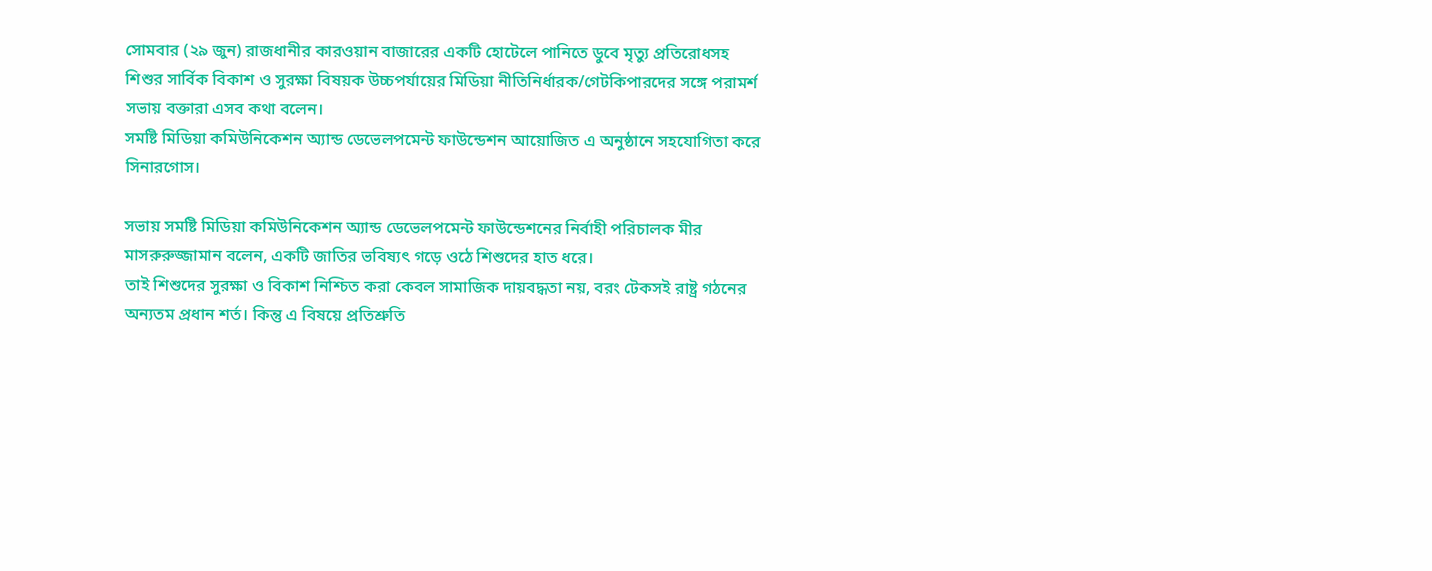সোমবার (২৯ জুন) রাজধানীর কারওয়ান বাজারের একটি হোটেলে পানিতে ডুবে মৃত্যু প্রতিরোধসহ শিশুর সার্বিক বিকাশ ও সুরক্ষা বিষয়ক উচ্চপর্যায়ের মিডিয়া নীতিনির্ধারক/গেটকিপারদের সঙ্গে পরামর্শ সভায় বক্তারা এসব কথা বলেন।
সমষ্টি মিডিয়া কমিউনিকেশন অ্যান্ড ডেভেলপমেন্ট ফাউন্ডেশন আয়োজিত এ অনুষ্ঠানে সহযোগিতা করে সিনারগোস।

সভায় সমষ্টি মিডিয়া কমিউনিকেশন অ্যান্ড ডেভেলপমেন্ট ফাউন্ডেশনের নির্বাহী পরিচালক মীর মাসরুরুজ্জামান বলেন, একটি জাতির ভবিষ্যৎ গড়ে ওঠে শিশুদের হাত ধরে।
তাই শিশুদের সুরক্ষা ও বিকাশ নিশ্চিত করা কেবল সামাজিক দায়বদ্ধতা নয়, বরং টেকসই রাষ্ট্র গঠনের অন্যতম প্রধান শর্ত। কিন্তু এ বিষয়ে প্রতিশ্রুতি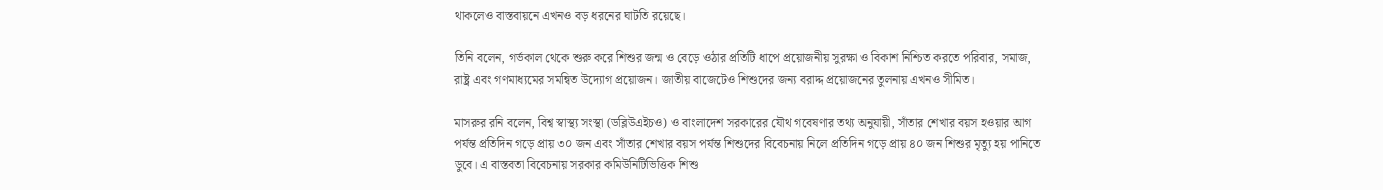থাকলেও বাস্তবায়নে এখনও বড় ধরনের ঘাটতি রয়েছে।

তিনি বলেন, গর্ভকাল থেকে শুরু করে শিশুর জন্ম ও বেড়ে ওঠার প্রতিটি ধাপে প্রয়োজনীয় সুরক্ষা ও বিকাশ নিশ্চিত করতে পরিবার, সমাজ, রাষ্ট্র এবং গণমাধ্যমের সমন্বিত উদ্যোগ প্রয়োজন। জাতীয় বাজেটেও শিশুদের জন্য বরাদ্দ প্রয়োজনের তুলনায় এখনও সীমিত।

মাসরুর রনি বলেন, বিশ্ব স্বাস্থ্য সংস্থা (ডব্লিউএইচও) ও বাংলাদেশ সরকারের যৌথ গবেষণার তথ্য অনুযায়ী, সাঁতার শেখার বয়স হওয়ার আগ পর্যন্ত প্রতিদিন গড়ে প্রায় ৩০ জন এবং সাঁতার শেখার বয়স পর্যন্ত শিশুদের বিবেচনায় নিলে প্রতিদিন গড়ে প্রায় ৪০ জন শিশুর মৃত্যু হয় পানিতে ডুবে। এ বাস্তবতা বিবেচনায় সরকার কমিউনিটিভিত্তিক শিশু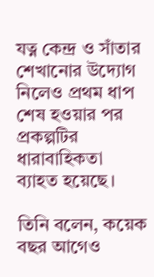যত্ন কেন্দ্র ও সাঁতার শেখানোর উদ্যোগ নিলেও প্রথম ধাপ শেষ হওয়ার পর প্রকল্পটির ধারাবাহিকতা ব্যাহত হয়েছে।

তিনি বলেন, কয়েক বছর আগেও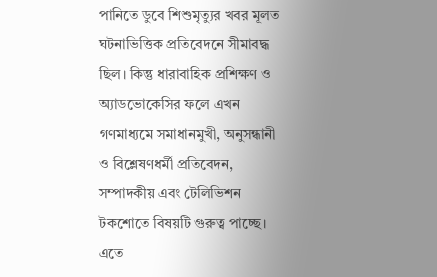পানিতে ডুবে শিশুমৃত্যুর খবর মূলত ঘটনাভিত্তিক প্রতিবেদনে সীমাবদ্ধ ছিল। কিন্তু ধারাবাহিক প্রশিক্ষণ ও অ্যাডভোকেসির ফলে এখন গণমাধ্যমে সমাধানমুখী, অনুসন্ধানী ও বিশ্লেষণধর্মী প্রতিবেদন, সম্পাদকীয় এবং টেলিভিশন টকশোতে বিষয়টি গুরুত্ব পাচ্ছে। এতে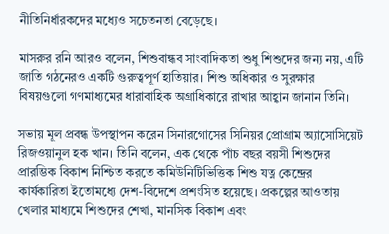নীতিনির্ধারকদের মধ্যেও সচেতনতা বেড়েছে।

মাসরুর রনি আরও বলেন, শিশুবান্ধব সাংবাদিকতা শুধু শিশুদের জন্য নয়, এটি জাতি গঠনেরও একটি গুরুত্বপূর্ণ হাতিয়ার। শিশু অধিকার ও সুরক্ষার বিষয়গুলো গণমাধ্যমের ধারাবাহিক অগ্রাধিকারে রাখার আহ্বান জানান তিনি।

সভায় মূল প্রবন্ধ উপস্থাপন করেন সিনারগোসের সিনিয়র প্রোগ্রাম অ্যাসোসিয়েট রিজওয়ানুল হক খান। তিনি বলেন, এক থেকে পাঁচ বছর বয়সী শিশুদের প্রারম্ভিক বিকাশ নিশ্চিত করতে কমিউনিটিভিত্তিক শিশু যত্ন কেন্দ্রের কার্যকারিতা ইতোমধ্যে দেশ-বিদেশে প্রশংসিত হয়েছে। প্রকল্পের আওতায় খেলার মাধ্যমে শিশুদের শেখা, মানসিক বিকাশ এবং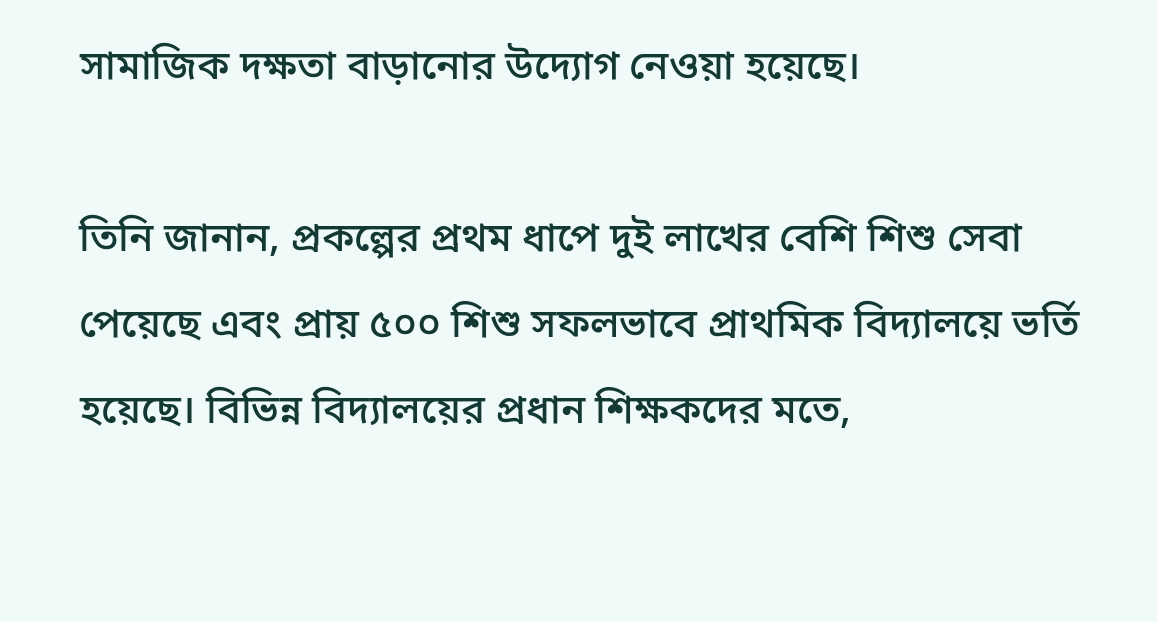সামাজিক দক্ষতা বাড়ানোর উদ্যোগ নেওয়া হয়েছে।

তিনি জানান, প্রকল্পের প্রথম ধাপে দুই লাখের বেশি শিশু সেবা পেয়েছে এবং প্রায় ৫০০ শিশু সফলভাবে প্রাথমিক বিদ্যালয়ে ভর্তি হয়েছে। বিভিন্ন বিদ্যালয়ের প্রধান শিক্ষকদের মতে,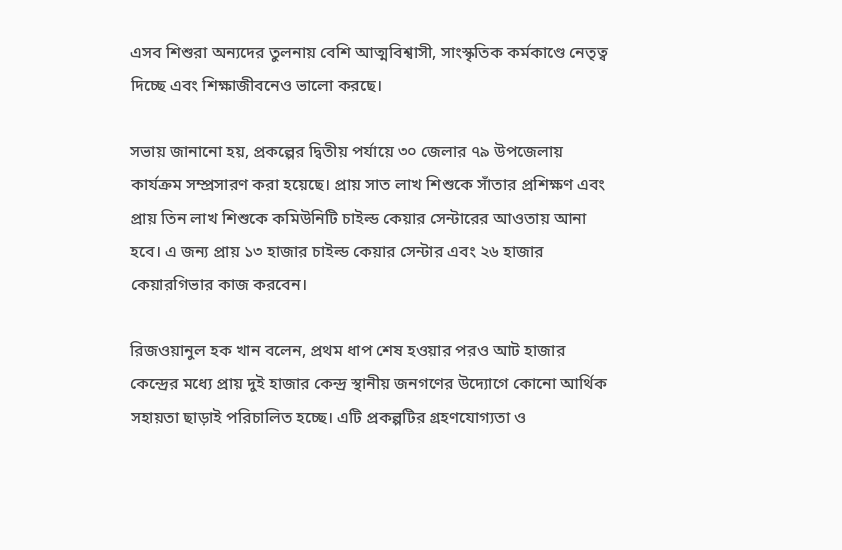এসব শিশুরা অন্যদের তুলনায় বেশি আত্মবিশ্বাসী, সাংস্কৃতিক কর্মকাণ্ডে নেতৃত্ব দিচ্ছে এবং শিক্ষাজীবনেও ভালো করছে।

সভায় জানানো হয়, প্রকল্পের দ্বিতীয় পর্যায়ে ৩০ জেলার ৭৯ উপজেলায় কার্যক্রম সম্প্রসারণ করা হয়েছে। প্রায় সাত লাখ শিশুকে সাঁতার প্রশিক্ষণ এবং প্রায় তিন লাখ শিশুকে কমিউনিটি চাইল্ড কেয়ার সেন্টারের আওতায় আনা হবে। এ জন্য প্রায় ১৩ হাজার চাইল্ড কেয়ার সেন্টার এবং ২৬ হাজার কেয়ারগিভার কাজ করবেন।

রিজওয়ানুল হক খান বলেন, প্রথম ধাপ শেষ হওয়ার পরও আট হাজার কেন্দ্রের মধ্যে প্রায় দুই হাজার কেন্দ্র স্থানীয় জনগণের উদ্যোগে কোনো আর্থিক সহায়তা ছাড়াই পরিচালিত হচ্ছে। এটি প্রকল্পটির গ্রহণযোগ্যতা ও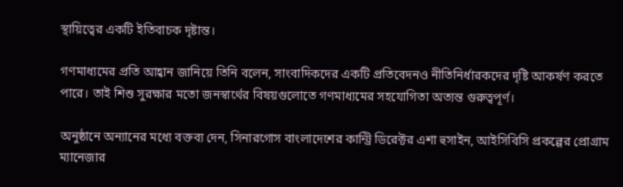স্থায়িত্বের একটি ইতিবাচক দৃষ্টান্ত।

গণমাধ্যমের প্রতি আহ্বান জানিয়ে তিনি বলেন, সাংবাদিকদের একটি প্রতিবেদনও নীতিনির্ধারকদের দৃষ্টি আকর্ষণ করতে পারে। তাই শিশু সুরক্ষার মতো জনস্বার্থের বিষয়গুলোতে গণমাধ্যমের সহযোগিতা অত্যন্ত গুরুত্বপূর্ণ।

অনুষ্ঠানে অন্যানের মধ্যে বক্তব্য দেন, সিনারগোস বাংলাদেশের কান্ট্রি ডিরেক্টর এশা হুসাইন, আইসিবিসি প্রকল্পের প্রোগ্রাম ম্যানেজার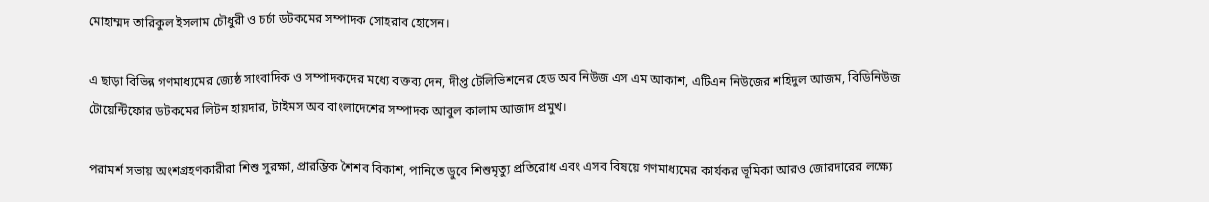মোহাম্মদ তারিকুল ইসলাম চৌধুরী ও চর্চা ডটকমের সম্পাদক সোহরাব হোসেন।

এ ছাড়া বিভিন্ন গণমাধ্যমের জ্যেষ্ঠ সাংবাদিক ও সম্পাদকদের মধ্যে বক্তব্য দেন, দীপ্ত টেলিভিশনের হেড অব নিউজ এস এম আকাশ, এটিএন নিউজের শহিদুল আজম, বিডিনিউজ টোয়েন্টিফোর ডটকমের লিটন হায়দার, টাইমস অব বাংলাদেশের সম্পাদক আবুল কালাম আজাদ প্রমুখ।

পরামর্শ সভায় অংশগ্রহণকারীরা শিশু সুরক্ষা, প্রারম্ভিক শৈশব বিকাশ, পানিতে ডুবে শিশুমৃত্যু প্রতিরোধ এবং এসব বিষয়ে গণমাধ্যমের কার্যকর ভূমিকা আরও জোরদারের লক্ষ্যে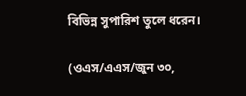বিভিন্ন সুপারিশ তুলে ধরেন।

(ওএস/এএস/জুন ৩০,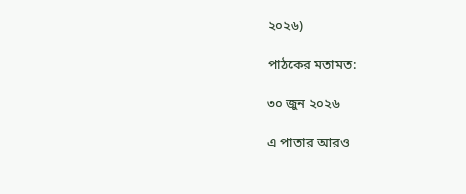২০২৬)

পাঠকের মতামত:

৩০ জুন ২০২৬

এ পাতার আরও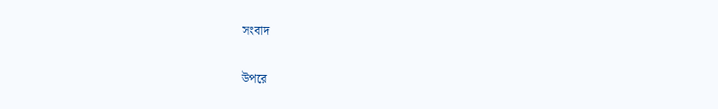সংবাদ

উপরে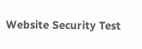Website Security Test